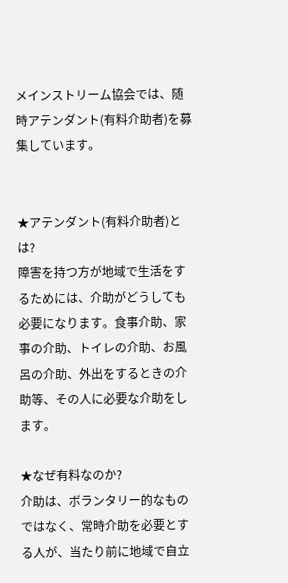メインストリーム協会では、随時アテンダント(有料介助者)を募集しています。


★アテンダント(有料介助者)とは?
障害を持つ方が地域で生活をするためには、介助がどうしても必要になります。食事介助、家事の介助、トイレの介助、お風呂の介助、外出をするときの介助等、その人に必要な介助をします。

★なぜ有料なのか?
介助は、ボランタリー的なものではなく、常時介助を必要とする人が、当たり前に地域で自立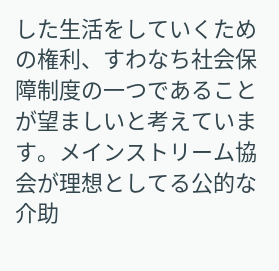した生活をしていくための権利、すわなち社会保障制度の一つであることが望ましいと考えています。メインストリーム協会が理想としてる公的な介助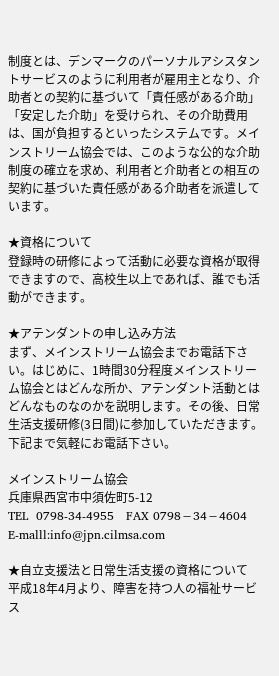制度とは、デンマークのパーソナルアシスタントサービスのように利用者が雇用主となり、介助者との契約に基づいて「責任感がある介助」「安定した介助」を受けられ、その介助費用は、国が負担するといったシステムです。メインストリーム協会では、このような公的な介助制度の確立を求め、利用者と介助者との相互の契約に基づいた責任感がある介助者を派遣しています。

★資格について
登録時の研修によって活動に必要な資格が取得できますので、高校生以上であれば、誰でも活動ができます。

★アテンダントの申し込み方法
まず、メインストリーム協会までお電話下さい。はじめに、1時間30分程度メインストリーム協会とはどんな所か、アテンダント活動とはどんなものなのかを説明します。その後、日常生活支援研修(3日間)に参加していただきます。下記まで気軽にお電話下さい。

メインストリーム協会
兵庫県西宮市中須佐町5-12
TEL  0798-34-4955   FAX 0798−34−4604   E-malll:info@jpn.cilmsa.com

★自立支援法と日常生活支援の資格について
平成18年4月より、障害を持つ人の福祉サービス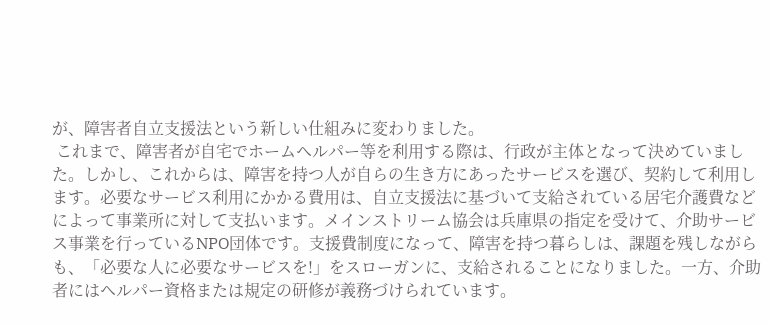が、障害者自立支援法という新しい仕組みに変わりました。
 これまで、障害者が自宅でホームヘルパー等を利用する際は、行政が主体となって決めていました。しかし、これからは、障害を持つ人が自らの生き方にあったサービスを選び、契約して利用します。必要なサービス利用にかかる費用は、自立支援法に基づいて支給されている居宅介護費などによって事業所に対して支払います。メインストリーム協会は兵庫県の指定を受けて、介助サービス事業を行っているNPO団体です。支援費制度になって、障害を持つ暮らしは、課題を残しながらも、「必要な人に必要なサービスを!」をスローガンに、支給されることになりました。一方、介助者にはヘルパー資格または規定の研修が義務づけられています。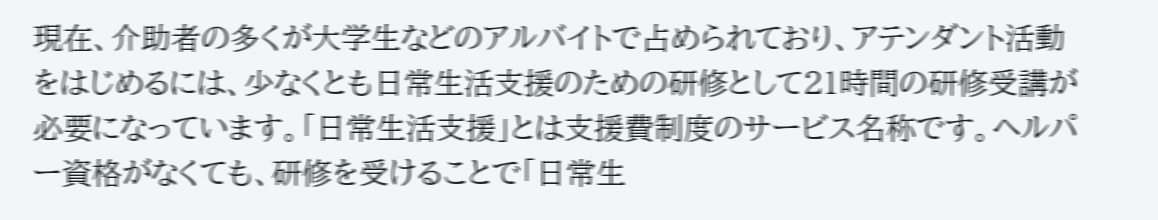現在、介助者の多くが大学生などのアルバイトで占められており、アテンダント活動をはじめるには、少なくとも日常生活支援のための研修として21時間の研修受講が必要になっています。「日常生活支援」とは支援費制度のサービス名称です。ヘルパー資格がなくても、研修を受けることで「日常生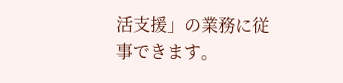活支援」の業務に従事できます。